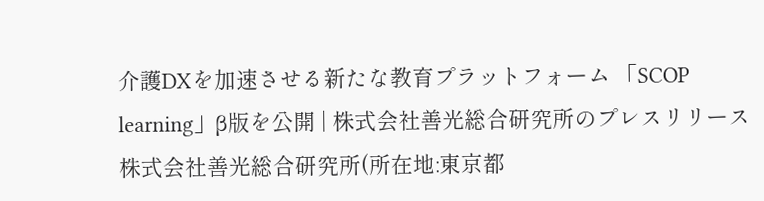介護DXを加速させる新たな教育プラットフォーム 「SCOP learning」β版を公開 | 株式会社善光総合研究所のプレスリリース
株式会社善光総合研究所(所在地:東京都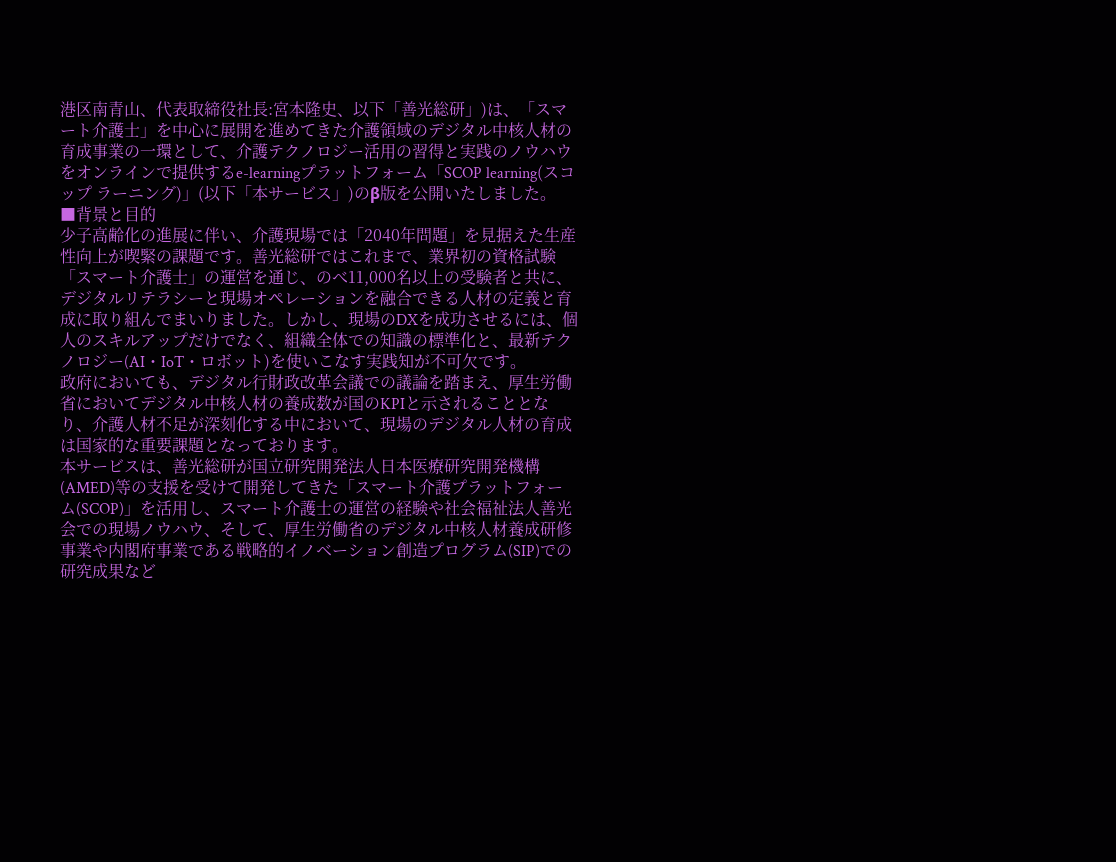港区南青山、代表取締役社長:宮本隆史、以下「善光総研」)は、「スマート介護士」を中心に展開を進めてきた介護領域のデジタル中核人材の育成事業の一環として、介護テクノロジー活用の習得と実践のノウハウ をオンラインで提供するe-learningプラットフォーム「SCOP learning(スコップ ラーニング)」(以下「本サービス」)のβ版を公開いたしました。
■背景と目的
少子高齢化の進展に伴い、介護現場では「2040年問題」を見据えた生産性向上が喫緊の課題です。善光総研ではこれまで、業界初の資格試験「スマート介護士」の運営を通じ、のべ11,000名以上の受験者と共に、デジタルリテラシーと現場オペレーションを融合できる人材の定義と育成に取り組んでまいりました。しかし、現場のDXを成功させるには、個人のスキルアップだけでなく、組織全体での知識の標準化と、最新テクノロジー(AI・IoT・ロボット)を使いこなす実践知が不可欠です。
政府においても、デジタル行財政改革会議での議論を踏まえ、厚生労働省においてデジタル中核人材の養成数が国のKPIと示されることとなり、介護人材不足が深刻化する中において、現場のデジタル人材の育成は国家的な重要課題となっております。
本サービスは、善光総研が国立研究開発法人日本医療研究開発機構(AMED)等の支援を受けて開発してきた「スマート介護プラットフォーム(SCOP)」を活用し、スマート介護士の運営の経験や社会福祉法人善光会での現場ノウハウ、そして、厚生労働省のデジタル中核人材養成研修事業や内閣府事業である戦略的イノベーション創造プログラム(SIP)での研究成果など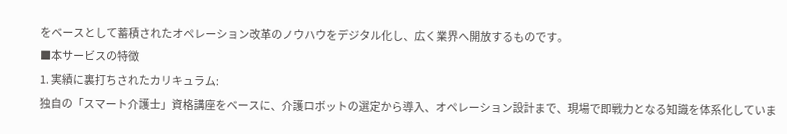をベースとして蓄積されたオペレーション改革のノウハウをデジタル化し、広く業界へ開放するものです。
■本サービスの特徴
1. 実績に裏打ちされたカリキュラム:
独自の「スマート介護士」資格講座をベースに、介護ロボットの選定から導入、オペレーション設計まで、現場で即戦力となる知識を体系化していま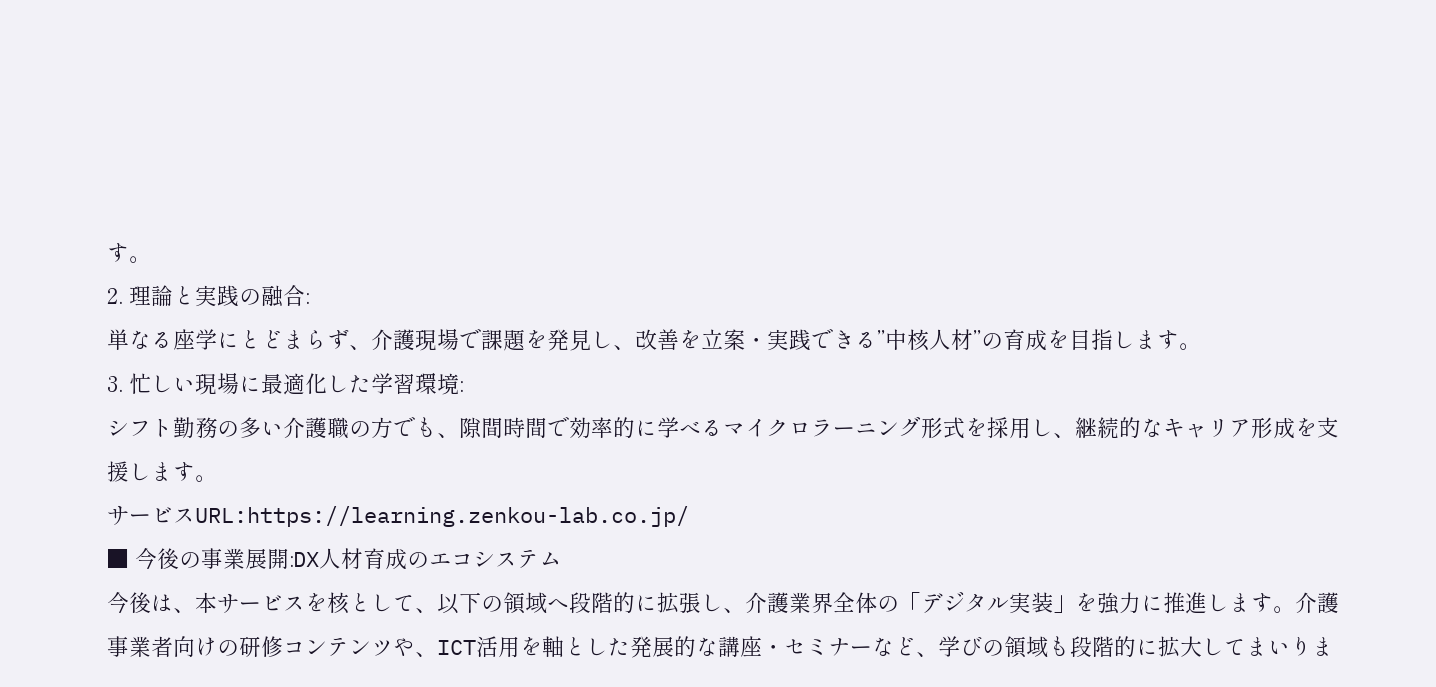す。
2. 理論と実践の融合:
単なる座学にとどまらず、介護現場で課題を発見し、改善を立案・実践できる’’中核人材’’の育成を目指します。
3. 忙しい現場に最適化した学習環境:
シフト勤務の多い介護職の方でも、隙間時間で効率的に学べるマイクロラーニング形式を採用し、継続的なキャリア形成を支援します。
サービスURL:https://learning.zenkou-lab.co.jp/
■ 今後の事業展開:DX人材育成のエコシステム
今後は、本サービスを核として、以下の領域へ段階的に拡張し、介護業界全体の「デジタル実装」を強力に推進します。介護事業者向けの研修コンテンツや、ICT活用を軸とした発展的な講座・セミナーなど、学びの領域も段階的に拡大してまいりま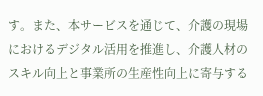す。また、本サービスを通じて、介護の現場におけるデジタル活用を推進し、介護人材のスキル向上と事業所の生産性向上に寄与する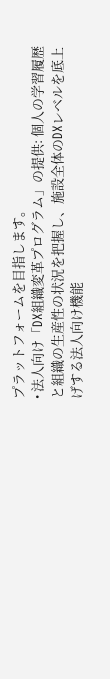プラットフォームを目指します。
• 法人向け「DX組織変革プログラム」の提供: 個人の学習履歴と組織の生産性の状況を把握し、施設全体のDXレベルを底上げする法人向け機能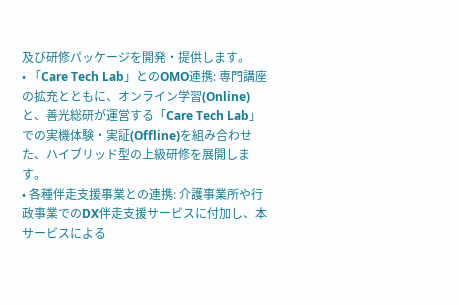及び研修パッケージを開発・提供します。
• 「Care Tech Lab」とのOMO連携: 専門講座の拡充とともに、オンライン学習(Online)と、善光総研が運営する「Care Tech Lab」での実機体験・実証(Offline)を組み合わせた、ハイブリッド型の上級研修を展開します。
• 各種伴走支援事業との連携: 介護事業所や行政事業でのDX伴走支援サービスに付加し、本サービスによる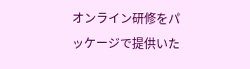オンライン研修をパッケージで提供いた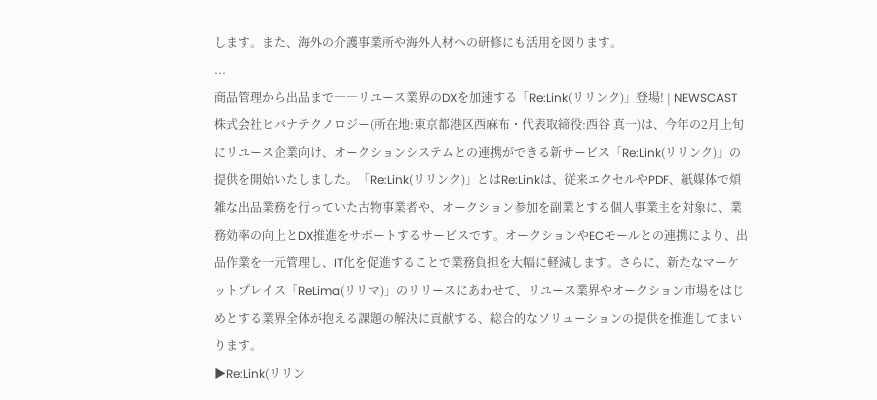します。また、海外の介護事業所や海外人材への研修にも活用を図ります。
...
商品管理から出品まで――リユース業界のDXを加速する「Re:Link(リリンク)」登場! | NEWSCAST
株式会社ヒバナテクノロジー(所在地:東京都港区西麻布・代表取締役:西谷 真一)は、今年の2月上旬にリユース企業向け、オークションシステムとの連携ができる新サービス「Re:Link(リリンク)」の提供を開始いたしました。「Re:Link(リリンク)」とはRe:Linkは、従来エクセルやPDF、紙媒体で煩雑な出品業務を行っていた古物事業者や、オークション参加を副業とする個人事業主を対象に、業務効率の向上とDX推進をサポートするサービスです。オークションやECモールとの連携により、出品作業を一元管理し、IT化を促進することで業務負担を大幅に軽減します。さらに、新たなマーケットプレイス「ReLima(リリマ)」のリリースにあわせて、リユース業界やオークション市場をはじめとする業界全体が抱える課題の解決に貢献する、総合的なソリューションの提供を推進してまいります。
▶Re:Link(リリン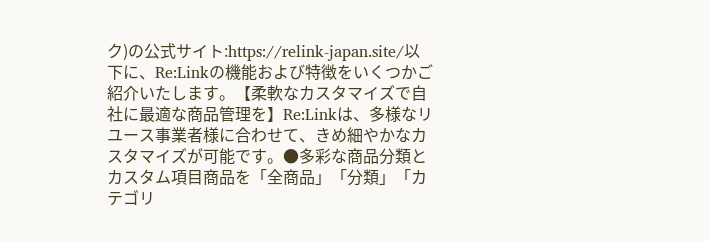ク)の公式サイト:https://relink-japan.site/以下に、Re:Linkの機能および特徴をいくつかご紹介いたします。【柔軟なカスタマイズで自社に最適な商品管理を】Re:Linkは、多様なリユース事業者様に合わせて、きめ細やかなカスタマイズが可能です。●多彩な商品分類とカスタム項目商品を「全商品」「分類」「カテゴリ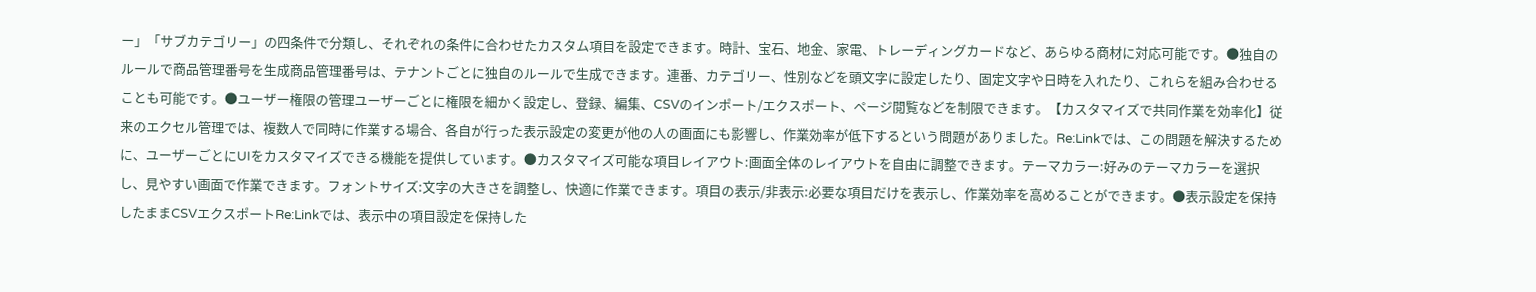ー」「サブカテゴリー」の四条件で分類し、それぞれの条件に合わせたカスタム項目を設定できます。時計、宝石、地金、家電、トレーディングカードなど、あらゆる商材に対応可能です。●独自のルールで商品管理番号を生成商品管理番号は、テナントごとに独自のルールで生成できます。連番、カテゴリー、性別などを頭文字に設定したり、固定文字や日時を入れたり、これらを組み合わせることも可能です。●ユーザー権限の管理ユーザーごとに権限を細かく設定し、登録、編集、CSVのインポート/エクスポート、ページ閲覧などを制限できます。【カスタマイズで共同作業を効率化】従来のエクセル管理では、複数人で同時に作業する場合、各自が行った表示設定の変更が他の人の画面にも影響し、作業効率が低下するという問題がありました。Re:Linkでは、この問題を解決するために、ユーザーごとにUIをカスタマイズできる機能を提供しています。●カスタマイズ可能な項目レイアウト:画面全体のレイアウトを自由に調整できます。テーマカラー:好みのテーマカラーを選択し、見やすい画面で作業できます。フォントサイズ:文字の大きさを調整し、快適に作業できます。項目の表示/非表示:必要な項目だけを表示し、作業効率を高めることができます。●表示設定を保持したままCSVエクスポートRe:Linkでは、表示中の項目設定を保持した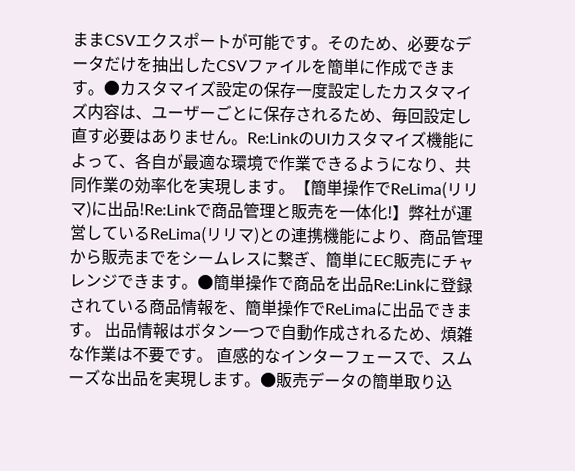ままCSVエクスポートが可能です。そのため、必要なデータだけを抽出したCSVファイルを簡単に作成できます。●カスタマイズ設定の保存一度設定したカスタマイズ内容は、ユーザーごとに保存されるため、毎回設定し直す必要はありません。Re:LinkのUIカスタマイズ機能によって、各自が最適な環境で作業できるようになり、共同作業の効率化を実現します。【簡単操作でReLima(リリマ)に出品!Re:Linkで商品管理と販売を一体化!】弊社が運営しているReLima(リリマ)との連携機能により、商品管理から販売までをシームレスに繋ぎ、簡単にEC販売にチャレンジできます。●簡単操作で商品を出品Re:Linkに登録されている商品情報を、簡単操作でReLimaに出品できます。 出品情報はボタン一つで自動作成されるため、煩雑な作業は不要です。 直感的なインターフェースで、スムーズな出品を実現します。●販売データの簡単取り込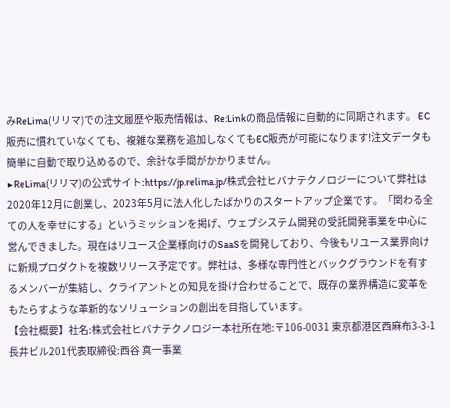みReLima(リリマ)での注文履歴や販売情報は、Re:Linkの商品情報に自動的に同期されます。 EC販売に慣れていなくても、複雑な業務を追加しなくてもEC販売が可能になります!注文データも簡単に自動で取り込めるので、余計な手間がかかりません。
▶ReLima(リリマ)の公式サイト:https://jp.relima.jp/株式会社ヒバナテクノロジーについて弊社は2020年12月に創業し、2023年5月に法人化したばかりのスタートアップ企業です。「関わる全ての人を幸せにする」というミッションを掲げ、ウェブシステム開発の受託開発事業を中心に営んできました。現在はリユース企業様向けのSaaSを開発しており、今後もリユース業界向けに新規プロダクトを複数リリース予定です。弊社は、多様な専門性とバックグラウンドを有するメンバーが集結し、クライアントとの知見を掛け合わせることで、既存の業界構造に変革をもたらすような革新的なソリューションの創出を目指しています。
【会社概要】社名:株式会社ヒバナテクノロジー本社所在地:〒106-0031 東京都港区西麻布3-3-1長井ビル201代表取締役:西谷 真一事業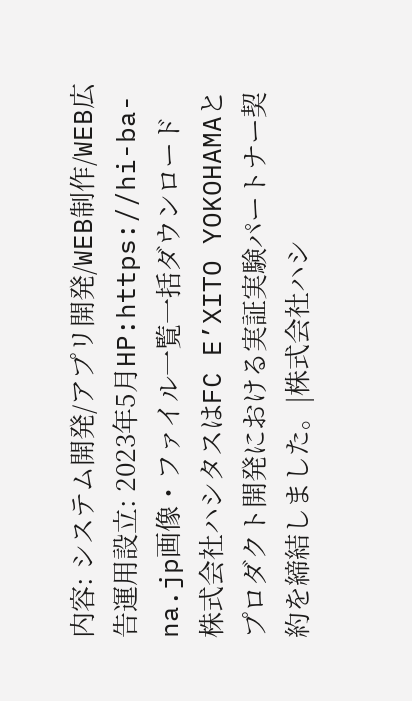内容: システム開発/アプリ開発/WEB制作/WEB広告運用設立: 2023年5月HP:https://hi-ba-na.jp画像・ファイル一覧一括ダウンロード
株式会社ハシタスはFC E’XITO YOKOHAMAとプロダクト開発における実証実験パートナー契約を締結しました。|株式会社ハシ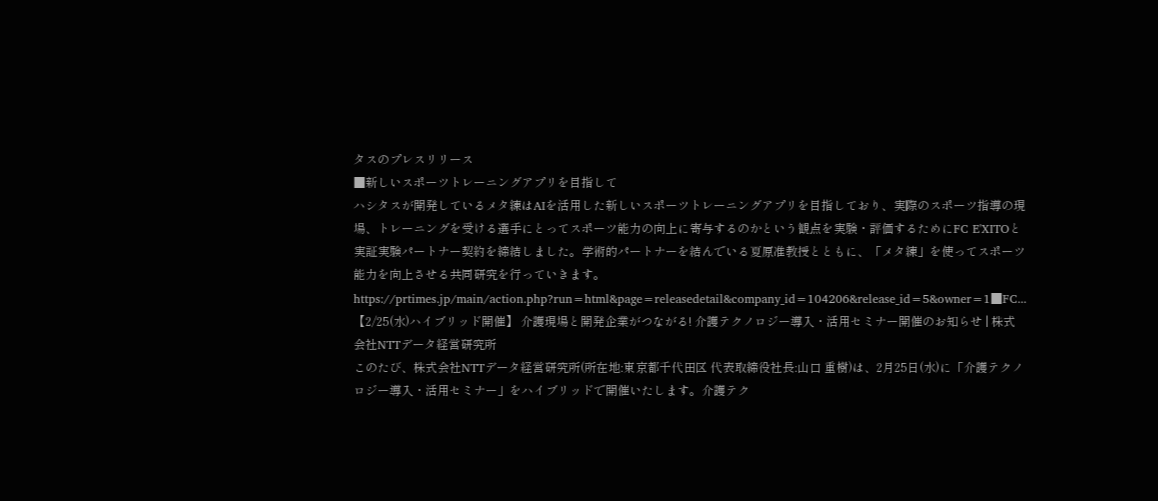タスのプレスリリース
■新しいスポーツトレーニングアプリを目指して
ハシタスが開発しているメタ練はAIを活用した新しいスポーツトレーニングアプリを目指しており、実際のスポーツ指導の現場、トレーニングを受ける選手にとってスポーツ能力の向上に寄与するのかという観点を実験・評価するためにFC E'XITOと実証実験パートナー契約を締結しました。学術的パートナーを結んでいる夏原准教授とともに、「メタ練」を使ってスポーツ能力を向上させる共同研究を行っていきます。
https://prtimes.jp/main/action.php?run=html&page=releasedetail&company_id=104206&release_id=5&owner=1■FC...
【2/25(水)ハイブリッド開催】 介護現場と開発企業がつながる! 介護テクノロジー導入・活用セミナー開催のお知らせ | 株式会社NTTデータ経営研究所
このたび、株式会社NTTデータ経営研究所(所在地:東京都千代田区 代表取締役社長:山口 重樹)は、2月25日(水)に「介護テクノロジー導入・活用セミナー」をハイブリッドで開催いたします。介護テク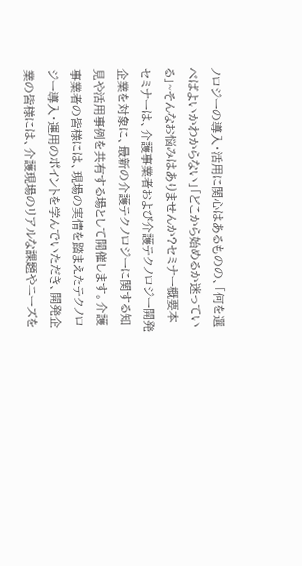ノロジーの導入・活用に関心はあるものの、「何を選べばよいかわからない」「どこから始めるか迷っている」~そんなお悩みはありませんか?セミナー概要本セミナーは、介護事業者および介護テクノロジー開発企業を対象に、最新の介護テクノロジーに関する知見や活用事例を共有する場として開催します。介護事業者の皆様には、現場の実情を踏まえたテクノロジー導入・運用のポイントを学んでいただき、開発企業の皆様には、介護現場のリアルな課題やニーズを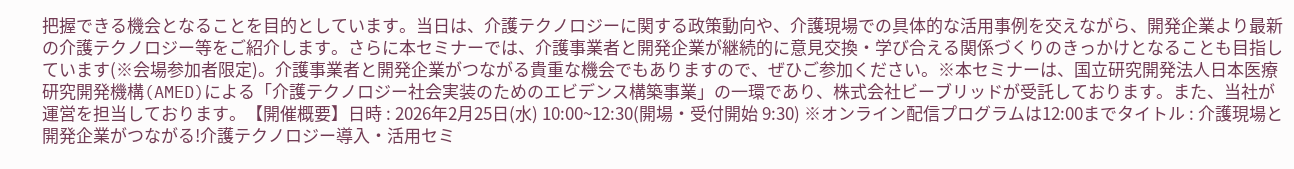把握できる機会となることを目的としています。当日は、介護テクノロジーに関する政策動向や、介護現場での具体的な活用事例を交えながら、開発企業より最新の介護テクノロジー等をご紹介します。さらに本セミナーでは、介護事業者と開発企業が継続的に意見交換・学び合える関係づくりのきっかけとなることも目指しています(※会場参加者限定)。介護事業者と開発企業がつながる貴重な機会でもありますので、ぜひご参加ください。※本セミナーは、国立研究開発法人日本医療研究開発機構(AMED)による「介護テクノロジー社会実装のためのエビデンス構築事業」の一環であり、株式会社ビーブリッドが受託しております。また、当社が運営を担当しております。【開催概要】日時 : 2026年2月25日(水) 10:00~12:30(開場・受付開始 9:30) ※オンライン配信プログラムは12:00までタイトル : 介護現場と開発企業がつながる!介護テクノロジー導入・活用セミ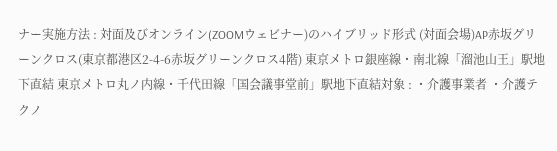ナー実施方法 : 対面及びオンライン(ZOOMウェビナー)のハイブリッド形式 (対面会場)AP赤坂グリーンクロス(東京都港区2-4-6赤坂グリーンクロス4階) 東京メトロ銀座線・南北線「溜池山王」駅地下直結 東京メトロ丸ノ内線・千代田線「国会議事堂前」駅地下直結対象 : ・介護事業者 ・介護テクノ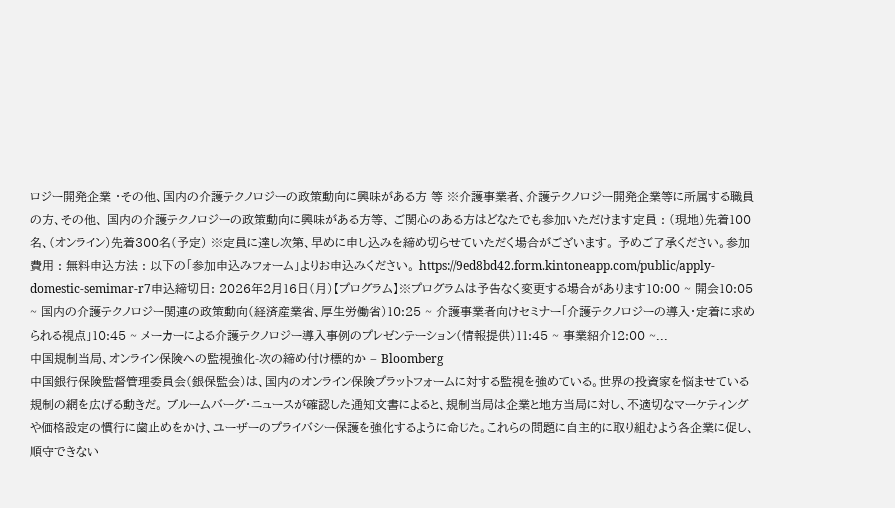ロジー開発企業 ・その他、国内の介護テクノロジーの政策動向に興味がある方 等 ※介護事業者、介護テクノロジー開発企業等に所属する職員の方、その他、 国内の介護テクノロジーの政策動向に興味がある方等、 ご関心のある方はどなたでも参加いただけます定員 : (現地)先着100名、(オンライン)先着300名(予定) ※定員に達し次第、早めに申し込みを締め切らせていただく場合がございます。 予めご了承ください。参加費用 : 無料申込方法 : 以下の「参加申込みフォーム」よりお申込みください。 https://9ed8bd42.form.kintoneapp.com/public/apply-domestic-semimar-r7申込締切日: 2026年2月16日(月)【プログラム】※プログラムは予告なく変更する場合があります10:00 ~ 開会10:05 ~ 国内の介護テクノロジー関連の政策動向(経済産業省、厚生労働省)10:25 ~ 介護事業者向けセミナー「介護テクノロジーの導入・定着に求められる視点」10:45 ~ メーカーによる介護テクノロジー導入事例のプレゼンテーション(情報提供)11:45 ~ 事業紹介12:00 ~...
中国規制当局、オンライン保険への監視強化-次の締め付け標的か – Bloomberg
中国銀行保険監督管理委員会(銀保監会)は、国内のオンライン保険プラットフォームに対する監視を強めている。世界の投資家を悩ませている規制の網を広げる動きだ。 ブルームバーグ・ニュースが確認した通知文書によると、規制当局は企業と地方当局に対し、不適切なマーケティングや価格設定の慣行に歯止めをかけ、ユーザーのプライバシー保護を強化するように命じた。これらの問題に自主的に取り組むよう各企業に促し、順守できない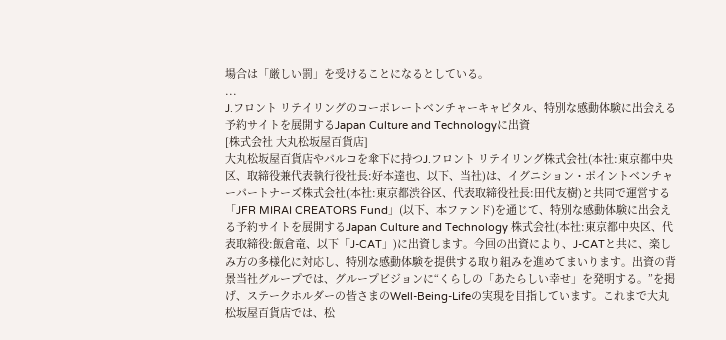場合は「厳しい罰」を受けることになるとしている。
...
J.フロント リテイリングのコーポレートベンチャーキャピタル、特別な感動体験に出会える予約サイトを展開するJapan Culture and Technologyに出資
[株式会社 大丸松坂屋百貨店]
大丸松坂屋百貨店やパルコを傘下に持つJ.フロント リテイリング株式会社(本社:東京都中央区、取締役兼代表執行役社長:好本達也、以下、当社)は、イグニション・ポイントベンチャーパートナーズ株式会社(本社:東京都渋谷区、代表取締役社長:田代友樹)と共同で運営する「JFR MIRAI CREATORS Fund」(以下、本ファンド)を通じて、特別な感動体験に出会える予約サイトを展開するJapan Culture and Technology 株式会社(本社:東京都中央区、代表取締役:飯倉竜、以下「J-CAT」)に出資します。今回の出資により、J-CATと共に、楽しみ方の多様化に対応し、特別な感動体験を提供する取り組みを進めてまいります。出資の背景当社グループでは、グループビジョンに“くらしの「あたらしい幸せ」を発明する。”を掲げ、ステークホルダーの皆さまのWell-Being-Lifeの実現を目指しています。これまで大丸松坂屋百貨店では、松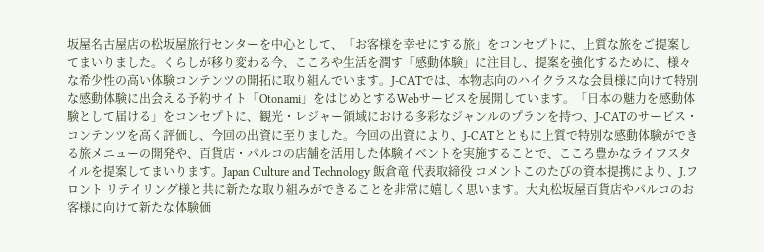坂屋名古屋店の松坂屋旅行センターを中心として、「お客様を幸せにする旅」をコンセプトに、上質な旅をご提案してまいりました。くらしが移り変わる今、こころや生活を潤す「感動体験」に注目し、提案を強化するために、様々な希少性の高い体験コンテンツの開拓に取り組んでいます。J-CATでは、本物志向のハイクラスな会員様に向けて特別な感動体験に出会える予約サイト「Otonami」をはじめとするWebサービスを展開しています。「日本の魅力を感動体験として届ける」をコンセプトに、観光・レジャー領域における多彩なジャンルのプランを持つ、J-CATのサービス・コンテンツを高く評価し、今回の出資に至りました。今回の出資により、J-CATとともに上質で特別な感動体験ができる旅メニューの開発や、百貨店・パルコの店舗を活用した体験イベントを実施することで、こころ豊かなライフスタイルを提案してまいります。Japan Culture and Technology 飯倉竜 代表取締役 コメントこのたびの資本提携により、J.フロント リテイリング様と共に新たな取り組みができることを非常に嬉しく思います。大丸松坂屋百貨店やパルコのお客様に向けて新たな体験価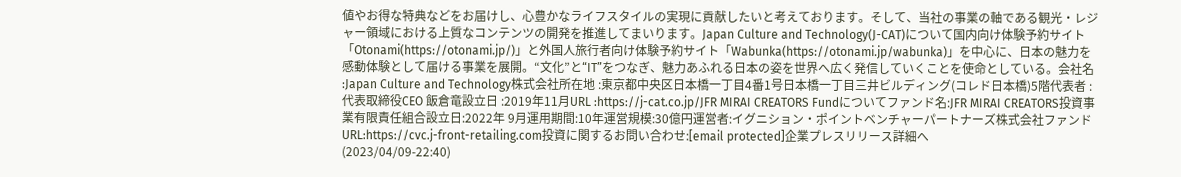値やお得な特典などをお届けし、心豊かなライフスタイルの実現に貢献したいと考えております。そして、当社の事業の軸である観光・レジャー領域における上質なコンテンツの開発を推進してまいります。Japan Culture and Technology(J-CAT)について国内向け体験予約サイト「Otonami(https://otonami.jp/)」と外国人旅行者向け体験予約サイト「Wabunka(https://otonami.jp/wabunka)」を中心に、日本の魅力を感動体験として届ける事業を展開。“文化”と“IT”をつなぎ、魅力あふれる日本の姿を世界へ広く発信していくことを使命としている。会社名 :Japan Culture and Technology株式会社所在地 :東京都中央区日本橋一丁目4番1号日本橋一丁目三井ビルディング(コレド日本橋)5階代表者 :代表取締役CEO 飯倉竜設立日 :2019年11月URL :https://j-cat.co.jp/JFR MIRAI CREATORS Fundについてファンド名:JFR MIRAI CREATORS投資事業有限責任組合設立日:2022年 9月運用期間:10年運営規模:30億円運営者:イグニション・ポイントベンチャーパートナーズ株式会社ファンドURL:https://cvc.j-front-retailing.com投資に関するお問い合わせ:[email protected]企業プレスリリース詳細へ
(2023/04/09-22:40)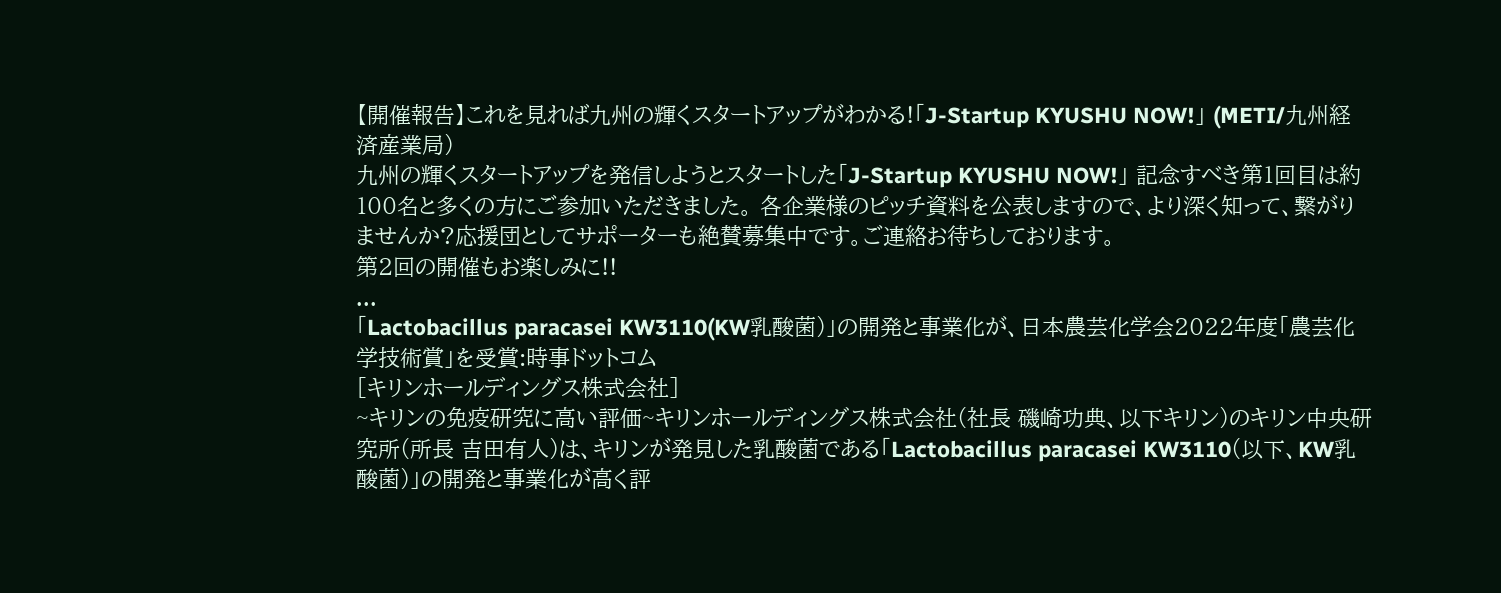【開催報告】これを見れば九州の輝くスタートアップがわかる!「J-Startup KYUSHU NOW!」 (METI/九州経済産業局)
九州の輝くスタートアップを発信しようとスタートした「J-Startup KYUSHU NOW!」 記念すべき第1回目は約100名と多くの方にご参加いただきました。 各企業様のピッチ資料を公表しますので、より深く知って、繋がりませんか?応援団としてサポーターも絶賛募集中です。ご連絡お待ちしております。
第2回の開催もお楽しみに!!
...
「Lactobacillus paracasei KW3110(KW乳酸菌)」の開発と事業化が、日本農芸化学会2022年度「農芸化学技術賞」を受賞:時事ドットコム
[キリンホールディングス株式会社]
~キリンの免疫研究に高い評価~キリンホールディングス株式会社(社長 磯崎功典、以下キリン)のキリン中央研究所(所長 吉田有人)は、キリンが発見した乳酸菌である「Lactobacillus paracasei KW3110(以下、KW乳酸菌)」の開発と事業化が高く評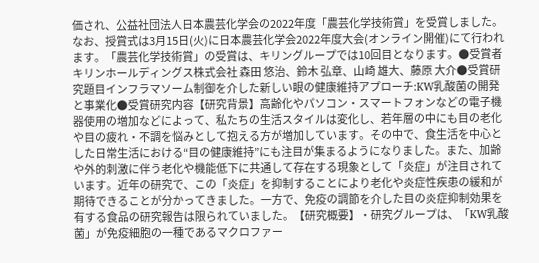価され、公益社団法人日本農芸化学会の2022年度「農芸化学技術賞」を受賞しました。なお、授賞式は3月15日(火)に日本農芸化学会2022年度大会(オンライン開催)にて行われます。「農芸化学技術賞」の受賞は、キリングループでは10回目となります。●受賞者キリンホールディングス株式会社 森田 悠治、鈴木 弘章、山崎 雄大、藤原 大介●受賞研究題目インフラマソーム制御を介した新しい眼の健康維持アプローチ:KW乳酸菌の開発と事業化●受賞研究内容【研究背景】高齢化やパソコン・スマートフォンなどの電子機器使用の増加などによって、私たちの生活スタイルは変化し、若年層の中にも目の老化や目の疲れ・不調を悩みとして抱える方が増加しています。その中で、食生活を中心とした日常生活における“目の健康維持”にも注目が集まるようになりました。また、加齢や外的刺激に伴う老化や機能低下に共通して存在する現象として「炎症」が注目されています。近年の研究で、この「炎症」を抑制することにより老化や炎症性疾患の緩和が期待できることが分かってきました。一方で、免疫の調節を介した目の炎症抑制効果を有する食品の研究報告は限られていました。【研究概要】・研究グループは、「KW乳酸菌」が免疫細胞の一種であるマクロファー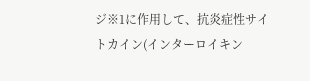ジ※1に作用して、抗炎症性サイトカイン(インターロイキン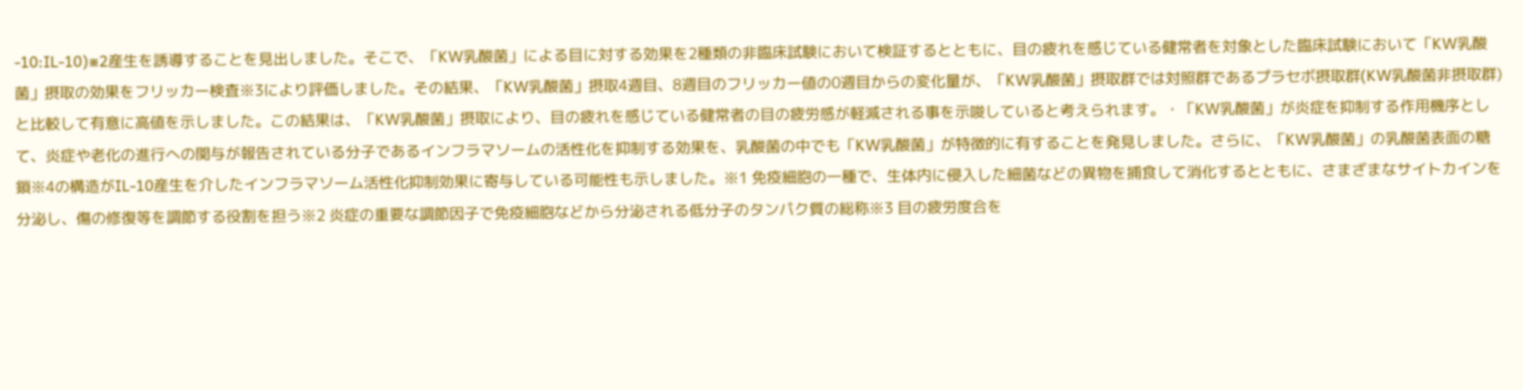-10:IL-10)※2産生を誘導することを見出しました。そこで、「KW乳酸菌」による目に対する効果を2種類の非臨床試験において検証するとともに、目の疲れを感じている健常者を対象とした臨床試験において「KW乳酸菌」摂取の効果をフリッカー検査※3により評価しました。その結果、「KW乳酸菌」摂取4週目、8週目のフリッカー値の0週目からの変化量が、「KW乳酸菌」摂取群では対照群であるプラセボ摂取群(KW乳酸菌非摂取群)と比較して有意に高値を示しました。この結果は、「KW乳酸菌」摂取により、目の疲れを感じている健常者の目の疲労感が軽減される事を示唆していると考えられます。・「KW乳酸菌」が炎症を抑制する作用機序として、炎症や老化の進行への関与が報告されている分子であるインフラマソームの活性化を抑制する効果を、乳酸菌の中でも「KW乳酸菌」が特徴的に有することを発見しました。さらに、「KW乳酸菌」の乳酸菌表面の糖鎖※4の構造がIL-10産生を介したインフラマソーム活性化抑制効果に寄与している可能性も示しました。※1 免疫細胞の一種で、生体内に侵入した細菌などの異物を捕食して消化するとともに、さまざまなサイトカインを分泌し、傷の修復等を調節する役割を担う※2 炎症の重要な調節因子で免疫細胞などから分泌される低分子のタンパク質の総称※3 目の疲労度合を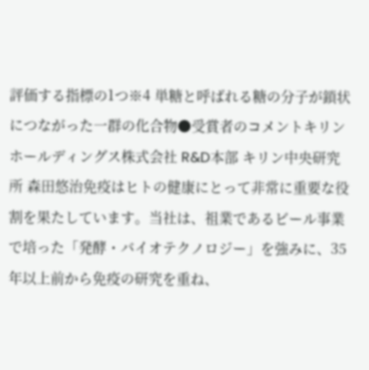評価する指標の1つ※4 単糖と呼ばれる糖の分子が鎖状につながった一群の化合物●受賞者のコメントキリンホールディングス株式会社 R&D本部 キリン中央研究所 森田悠治免疫はヒトの健康にとって非常に重要な役割を果たしています。当社は、祖業であるビール事業で培った「発酵・バイオテクノロジー」を強みに、35年以上前から免疫の研究を重ね、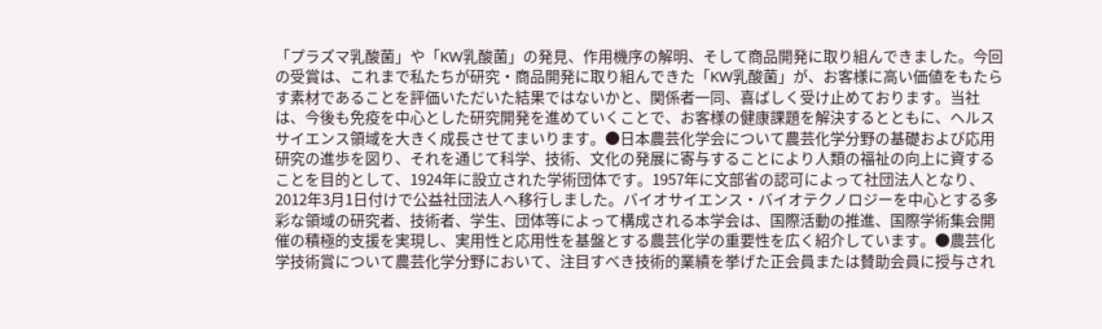「プラズマ乳酸菌」や「KW乳酸菌」の発見、作用機序の解明、そして商品開発に取り組んできました。今回の受賞は、これまで私たちが研究・商品開発に取り組んできた「KW乳酸菌」が、お客様に高い価値をもたらす素材であることを評価いただいた結果ではないかと、関係者一同、喜ばしく受け止めております。当社は、今後も免疫を中心とした研究開発を進めていくことで、お客様の健康課題を解決するとともに、ヘルスサイエンス領域を大きく成長させてまいります。●日本農芸化学会について農芸化学分野の基礎および応用研究の進歩を図り、それを通じて科学、技術、文化の発展に寄与することにより人類の福祉の向上に資することを目的として、1924年に設立された学術団体です。1957年に文部省の認可によって社団法人となり、2012年3月1日付けで公益社団法人へ移行しました。バイオサイエンス・バイオテクノロジーを中心とする多彩な領域の研究者、技術者、学生、団体等によって構成される本学会は、国際活動の推進、国際学術集会開催の積極的支援を実現し、実用性と応用性を基盤とする農芸化学の重要性を広く紹介しています。●農芸化学技術賞について農芸化学分野において、注目すべき技術的業績を挙げた正会員または賛助会員に授与され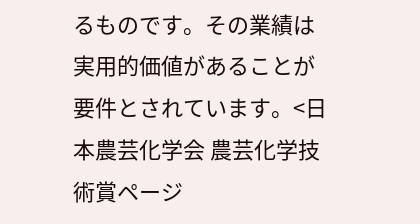るものです。その業績は実用的価値があることが要件とされています。<日本農芸化学会 農芸化学技術賞ページ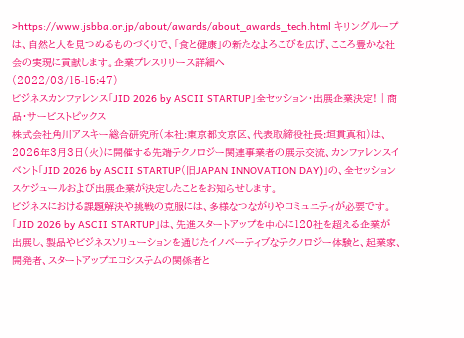>https://www.jsbba.or.jp/about/awards/about_awards_tech.html キリングループは、自然と人を見つめるものづくりで、「食と健康」の新たなよろこびを広げ、こころ豊かな社会の実現に貢献します。企業プレスリリース詳細へ
(2022/03/15-15:47)
ビジネスカンファレンス「JID 2026 by ASCII STARTUP」全セッション・出展企業決定! | 商品・サービストピックス
株式会社角川アスキー総合研究所(本社:東京都文京区、代表取締役社長:垣貫真和)は、2026年3月3日(火)に開催する先端テクノロジー関連事業者の展示交流、カンファレンスイベント「JID 2026 by ASCII STARTUP(旧JAPAN INNOVATION DAY)」の、全セッションスケジュールおよび出展企業が決定したことをお知らせします。
ビジネスにおける課題解決や挑戦の克服には、多様なつながりやコミュニティが必要です。「JID 2026 by ASCII STARTUP」は、先進スタートアップを中心に120社を超える企業が出展し、製品やビジネスソリューションを通じたイノベーティブなテクノロジー体験と、起業家、開発者、スタートアップエコシステムの関係者と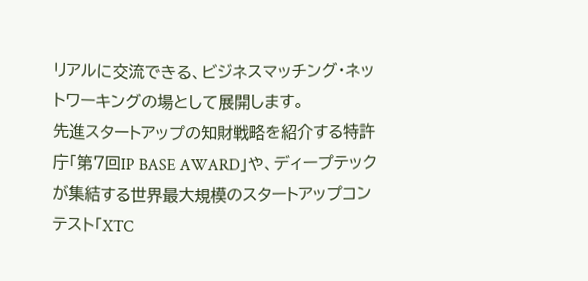リアルに交流できる、ビジネスマッチング・ネットワーキングの場として展開します。
先進スタートアップの知財戦略を紹介する特許庁「第7回IP BASE AWARD」や、ディープテックが集結する世界最大規模のスタートアップコンテスト「XTC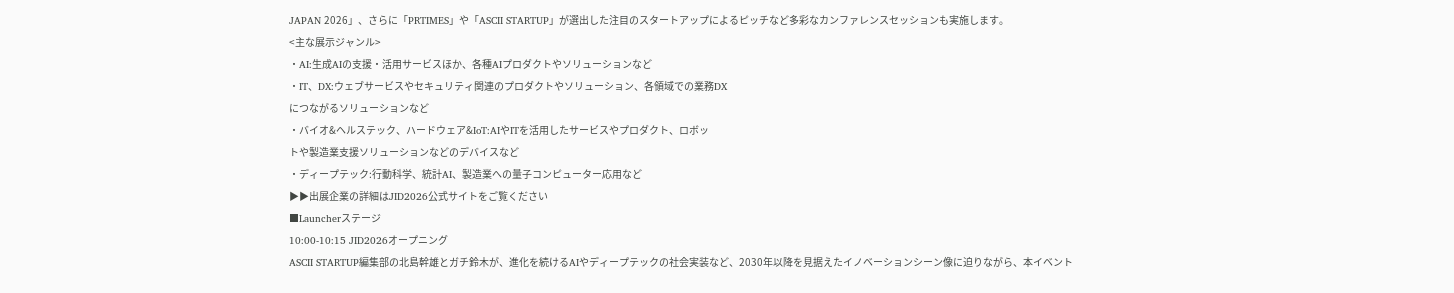JAPAN 2026」、さらに「PRTIMES」や「ASCII STARTUP」が選出した注目のスタートアップによるピッチなど多彩なカンファレンスセッションも実施します。
<主な展示ジャンル>
・AI:生成AIの支援・活用サービスほか、各種AIプロダクトやソリューションなど
・IT、DX:ウェブサービスやセキュリティ関連のプロダクトやソリューション、各領域での業務DX
につながるソリューションなど
・バイオ&ヘルステック、ハードウェア&IoT:AIやITを活用したサービスやプロダクト、ロボッ
トや製造業支援ソリューションなどのデバイスなど
・ディープテック:行動科学、統計AI、製造業への量子コンピューター応用など
▶▶出展企業の詳細はJID2026公式サイトをご覧ください
■Launcherステージ
10:00-10:15 JID2026オープニング
ASCII STARTUP編集部の北島幹雄とガチ鈴木が、進化を続けるAIやディープテックの社会実装など、2030年以降を見据えたイノベーションシーン像に迫りながら、本イベント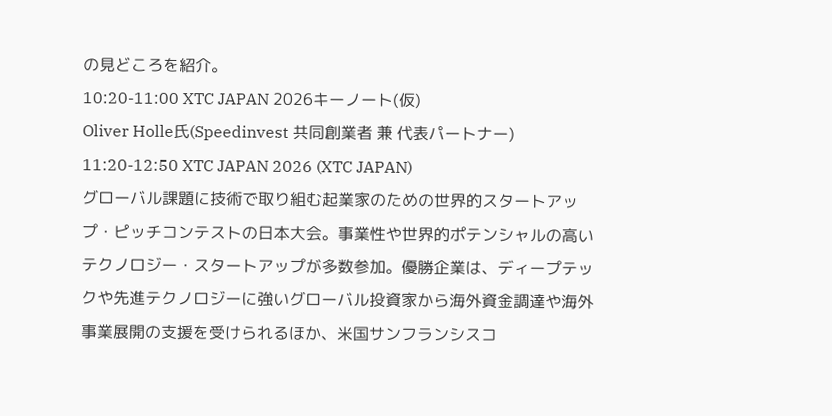の見どころを紹介。
10:20-11:00 XTC JAPAN 2026キーノート(仮)
Oliver Holle氏(Speedinvest 共同創業者 兼 代表パートナー)
11:20-12:50 XTC JAPAN 2026 (XTC JAPAN)
グローバル課題に技術で取り組む起業家のための世界的スタートアップ・ピッチコンテストの日本大会。事業性や世界的ポテンシャルの高いテクノロジー・スタートアップが多数参加。優勝企業は、ディープテックや先進テクノロジーに強いグローバル投資家から海外資金調達や海外事業展開の支援を受けられるほか、米国サンフランシスコ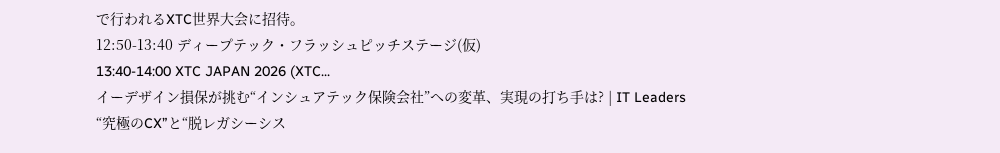で行われるXTC世界大会に招待。
12:50-13:40 ディープテック・フラッシュピッチステージ(仮)
13:40-14:00 XTC JAPAN 2026 (XTC...
イーデザイン損保が挑む“インシュアテック保険会社”への変革、実現の打ち手は? | IT Leaders
“究極のCX”と“脱レガシーシス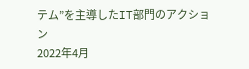テム”を主導したIT部門のアクション
2022年4月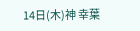14日(木)神 幸葉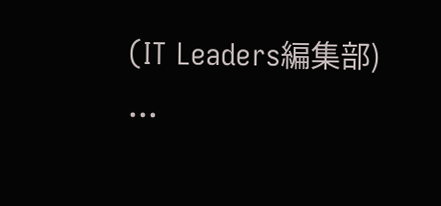(IT Leaders編集部)
...